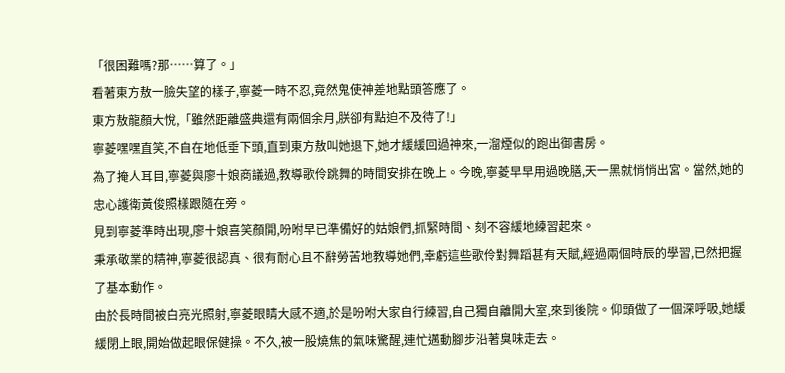「很困難嗎?那……算了。」
看著東方敖一臉失望的樣子,寧菱一時不忍,竟然鬼使神差地點頭答應了。
東方敖龍顏大悅,「雖然距離盛典還有兩個余月,朕卻有點迫不及待了!」
寧菱嘿嘿直笑,不自在地低垂下頭,直到東方敖叫她退下,她才緩緩回過神來,一溜煙似的跑出御書房。
為了掩人耳目,寧菱與廖十娘商議過,教導歌伶跳舞的時間安排在晚上。今晚,寧菱早早用過晚膳,天一黑就悄悄出宮。當然,她的忠心護衛黃俊照樣跟隨在旁。
見到寧菱準時出現,廖十娘喜笑顏開,吩咐早已準備好的姑娘們,抓緊時間、刻不容緩地練習起來。
秉承敬業的精神,寧菱很認真、很有耐心且不辭勞苦地教導她們,幸虧這些歌伶對舞蹈甚有天賦,經過兩個時辰的學習,已然把握了基本動作。
由於長時間被白亮光照射,寧菱眼睛大感不適,於是吩咐大家自行練習,自己獨自離開大室,來到後院。仰頭做了一個深呼吸,她緩緩閉上眼,開始做起眼保健操。不久,被一股燒焦的氣味驚醒,連忙邁動腳步沿著臭味走去。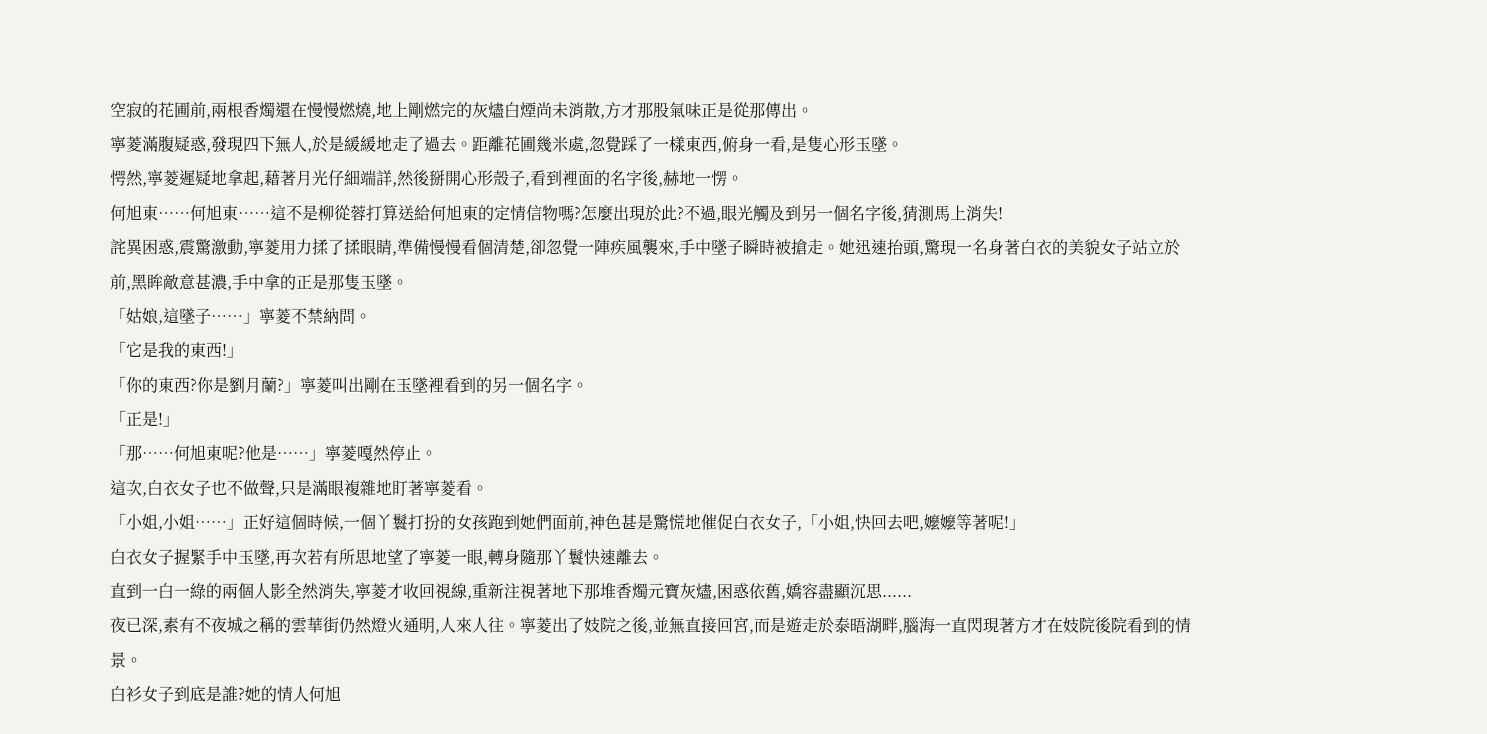空寂的花圃前,兩根香燭還在慢慢燃燒,地上剛燃完的灰燼白煙尚未消散,方才那股氣味正是從那傳出。
寧菱滿腹疑惑,發現四下無人,於是緩緩地走了過去。距離花圃幾米處,忽覺踩了一樣東西,俯身一看,是隻心形玉墜。
愕然,寧菱遲疑地拿起,藉著月光仔細端詳,然後掰開心形殼子,看到裡面的名字後,赫地一愣。
何旭東……何旭東……這不是柳從蓉打算送給何旭東的定情信物嗎?怎麼出現於此?不過,眼光觸及到另一個名字後,猜測馬上消失!
詫異困惑,震驚激動,寧菱用力揉了揉眼睛,準備慢慢看個清楚,卻忽覺一陣疾風襲來,手中墜子瞬時被搶走。她迅速抬頭,驚現一名身著白衣的美貌女子站立於前,黑眸敵意甚濃,手中拿的正是那隻玉墜。
「姑娘,這墜子……」寧菱不禁納問。
「它是我的東西!」
「你的東西?你是劉月蘭?」寧菱叫出剛在玉墜裡看到的另一個名字。
「正是!」
「那……何旭東呢?他是……」寧菱嘎然停止。
這次,白衣女子也不做聲,只是滿眼複雜地盯著寧菱看。
「小姐,小姐……」正好這個時候,一個丫鬟打扮的女孩跑到她們面前,神色甚是驚慌地催促白衣女子,「小姐,快回去吧,嬤嬤等著呢!」
白衣女子握緊手中玉墜,再次若有所思地望了寧菱一眼,轉身隨那丫鬟快速離去。
直到一白一綠的兩個人影全然消失,寧菱才收回視線,重新注視著地下那堆香燭元寶灰燼,困惑依舊,嬌容盡顯沉思......
夜已深,素有不夜城之稱的雲華街仍然燈火通明,人來人往。寧菱出了妓院之後,並無直接回宮,而是遊走於泰晤湖畔,腦海一直閃現著方才在妓院後院看到的情景。
白衫女子到底是誰?她的情人何旭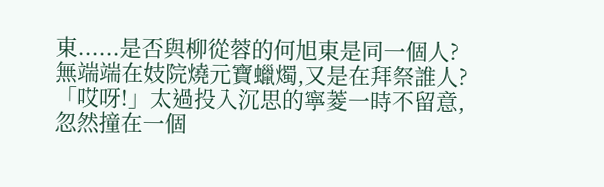東......是否與柳從蓉的何旭東是同一個人?無端端在妓院燒元寶蠟燭,又是在拜祭誰人?
「哎呀!」太過投入沉思的寧菱一時不留意,忽然撞在一個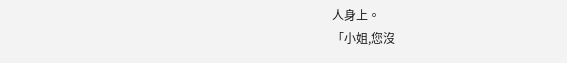人身上。
「小姐,您沒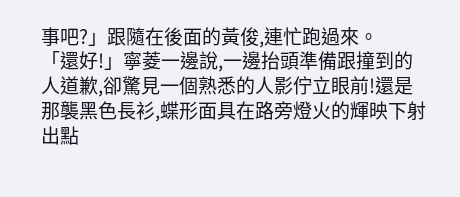事吧?」跟隨在後面的黃俊,連忙跑過來。
「還好!」寧菱一邊說,一邊抬頭準備跟撞到的人道歉,卻驚見一個熟悉的人影佇立眼前!還是那襲黑色長衫,蝶形面具在路旁燈火的輝映下射出點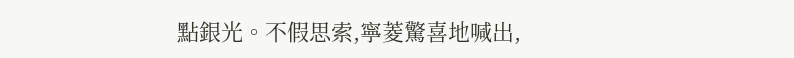點銀光。不假思索,寧菱驚喜地喊出,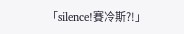「silence!賽冷斯?!」